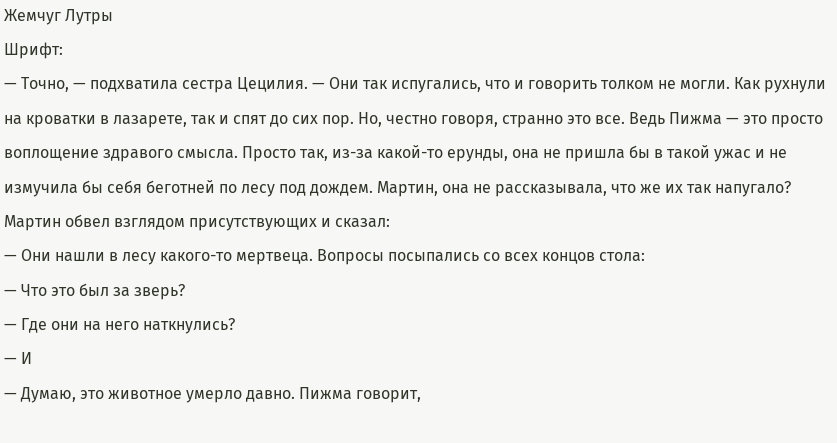Жемчуг Лутры
Шрифт:
— Точно, — подхватила сестра Цецилия. — Они так испугались, что и говорить толком не могли. Как рухнули на кроватки в лазарете, так и спят до сих пор. Но, честно говоря, странно это все. Ведь Пижма — это просто воплощение здравого смысла. Просто так, из-за какой-то ерунды, она не пришла бы в такой ужас и не измучила бы себя беготней по лесу под дождем. Мартин, она не рассказывала, что же их так напугало?
Мартин обвел взглядом присутствующих и сказал:
— Они нашли в лесу какого-то мертвеца. Вопросы посыпались со всех концов стола:
— Что это был за зверь?
— Где они на него наткнулись?
— И
— Думаю, это животное умерло давно. Пижма говорит,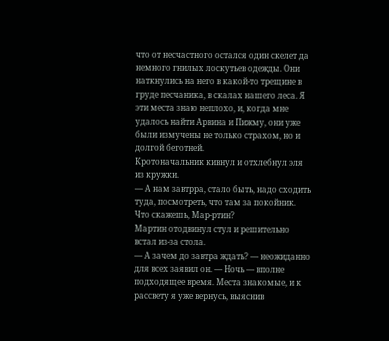что от несчастного остался один скелет да немного гнилых лоскутьев одежды. Они наткнулись на него в какой-то трещине в груде песчаника, в скалах нашего леса. Я эти места знаю неплохо, и, когда мне удалось найти Арвина и Пижму, они уже были измучены не только страхом, но и долгой беготней.
Кротоначальник кивнул и отхлебнул эля из кружки.
— А нам завтрра, стало быть, надо сходить туда, посмотреть, что там за покойник. Что скажешь, Мар-ртин?
Мартин отодвинул стул и решительно встал из-за стола.
— А зачем до завтра ждать? — неожиданно для всех заявил он. — Ночь — вполне подходящее время. Места знакомые, и к рассвету я уже вернусь, выяснив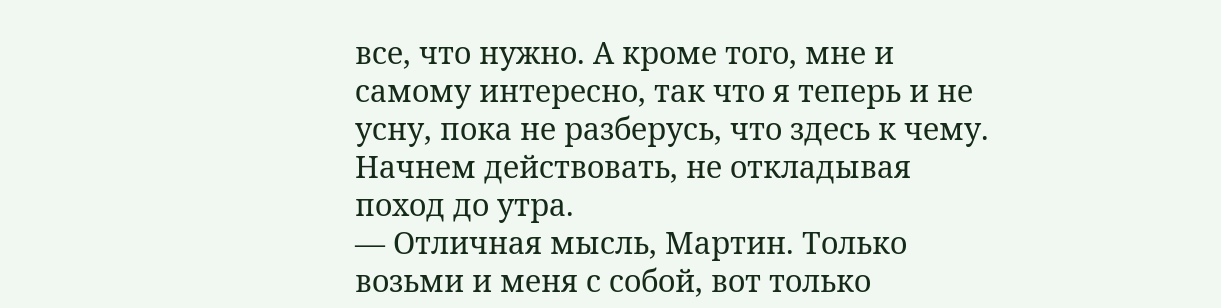все, что нужно. А кроме того, мне и самому интересно, так что я теперь и не усну, пока не разберусь, что здесь к чему. Начнем действовать, не откладывая поход до утра.
— Отличная мысль, Мартин. Только возьми и меня с собой, вот только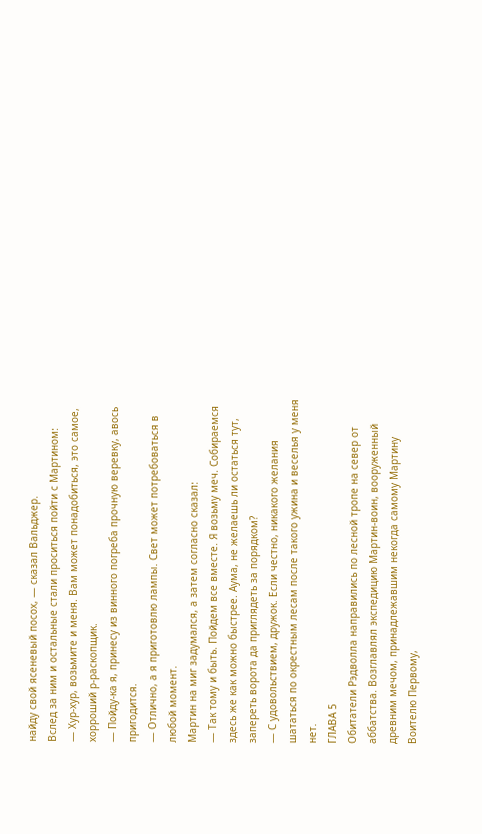найду свой ясеневый посох, — сказал Вальджер.
Вслед за ним и остальные стали проситься пойти с Мартином:
— Хур-хур, возьмите и меня. Вам может понадобиться, это самое, хорроший р-раскопщик.
— Пойду-ка я, принесу из винного погреба прочную веревку, авось пригодится.
— Отлично, а я приготовлю лампы. Свет может потребоваться в любой момент.
Мартин на миг задумался, а затем согласно сказал:
— Так тому и быть. Пойдем все вместе. Я возьму меч. Собираемся здесь же как можно быстрее. Аума, не желаешь ли остаться тут, запереть ворота да приглядеть за порядком?
— С удовольствием, дружок. Если честно, никакого желания шататься по окрестным лесам после такого ужина и веселья у меня нет.
ГЛАВА 5
Обитатели Рэдволла направились по лесной тропе на север от аббатства. Возглавлял экспедицию Мартин-воин, вооруженный древним мечом, принадлежавшим некогда самому Мартину Воителю Первому,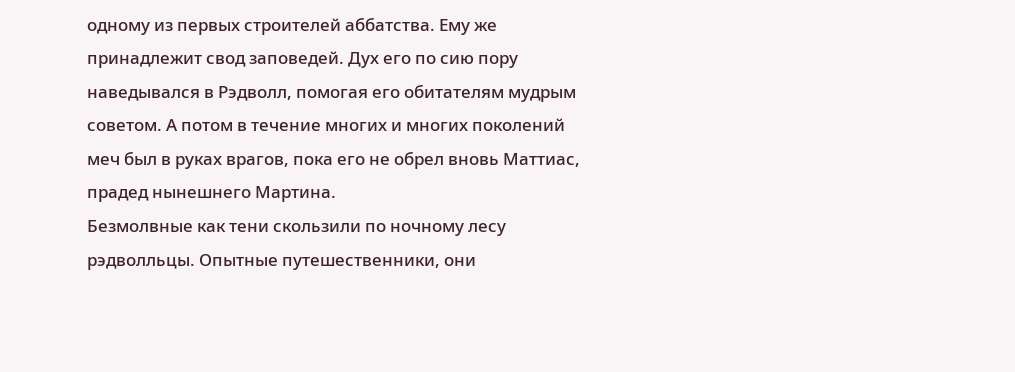одному из первых строителей аббатства. Ему же принадлежит свод заповедей. Дух его по сию пору наведывался в Рэдволл, помогая его обитателям мудрым советом. А потом в течение многих и многих поколений меч был в руках врагов, пока его не обрел вновь Маттиас, прадед нынешнего Мартина.
Безмолвные как тени скользили по ночному лесу рэдволльцы. Опытные путешественники, они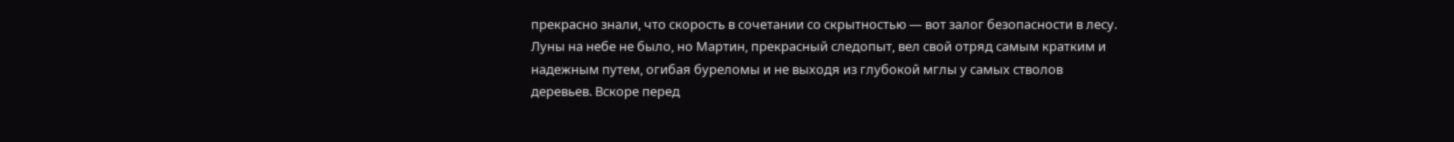прекрасно знали, что скорость в сочетании со скрытностью — вот залог безопасности в лесу. Луны на небе не было, но Мартин, прекрасный следопыт, вел свой отряд самым кратким и надежным путем, огибая буреломы и не выходя из глубокой мглы у самых стволов деревьев. Вскоре перед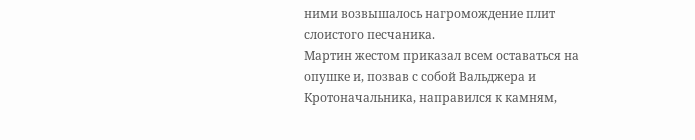ними возвышалось нагромождение плит слоистого песчаника.
Мартин жестом приказал всем оставаться на опушке и, позвав с собой Вальджера и Кротоначальника, направился к камням,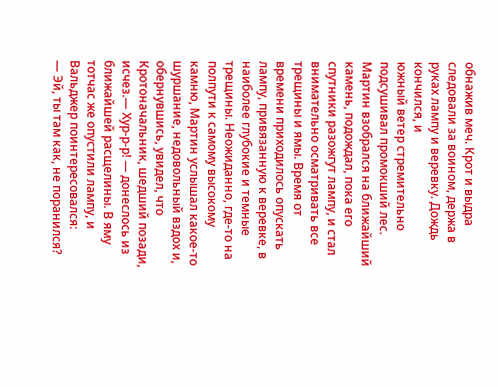обнажив меч. Крот и выдра следовали за воином, держа в руках лампу и веревку. Дождь кончился, и
южный ветер стремительно подсушивал промокший лес. Мартин взобрался на ближайший камень, подождал, пока его спутники разожгут лампу, и стал внимательно осматривать все трещины и ямы. Время от времени приходилось опускать лампу, привязанную к веревке, в наиболее глубокие и темные трещины. Неожиданно, где-то на полпути к самому высокому камню, Мартин услышал какое-то шуршание, недовольный вздох и, обернувшись, увидел, что Кротоначальник, шедший позади, исчез.— Хур-р-р! — донеслось из ближайшей расщелины. В яму тотчас же опустили лампу, и Вальджер поинтересовался:
— Эй, ты там как, не поранился?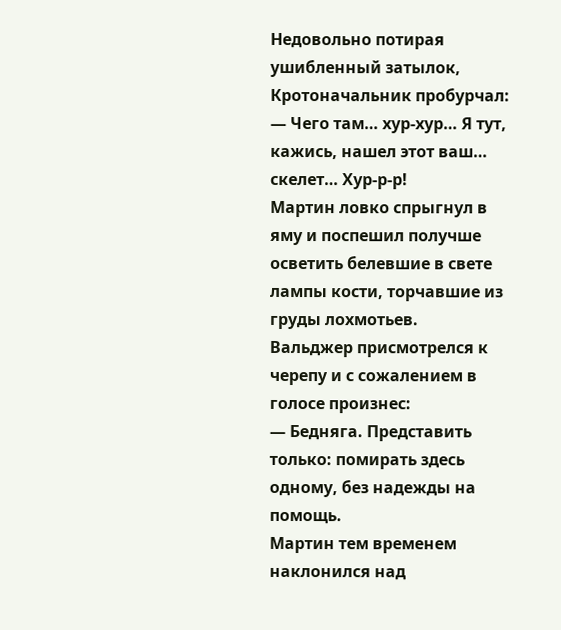Недовольно потирая ушибленный затылок, Кротоначальник пробурчал:
— Чего там… хур-хур… Я тут, кажись, нашел этот ваш… скелет… Хур-р-р!
Мартин ловко спрыгнул в яму и поспешил получше осветить белевшие в свете лампы кости, торчавшие из груды лохмотьев.
Вальджер присмотрелся к черепу и с сожалением в голосе произнес:
— Бедняга. Представить только: помирать здесь одному, без надежды на помощь.
Мартин тем временем наклонился над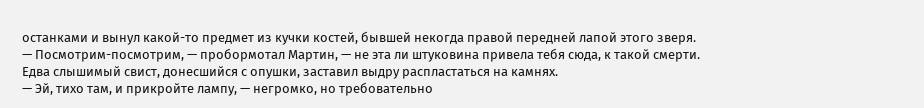останками и вынул какой-то предмет из кучки костей, бывшей некогда правой передней лапой этого зверя.
— Посмотрим-посмотрим, — пробормотал Мартин, — не эта ли штуковина привела тебя сюда, к такой смерти.
Едва слышимый свист, донесшийся с опушки, заставил выдру распластаться на камнях.
— Эй, тихо там, и прикройте лампу, — негромко, но требовательно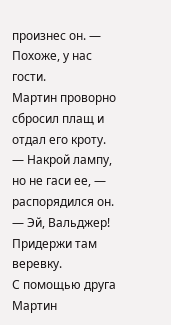произнес он. — Похоже, у нас гости.
Мартин проворно сбросил плащ и отдал его кроту.
— Накрой лампу, но не гаси ее, — распорядился он. — Эй, Вальджер! Придержи там веревку.
С помощью друга Мартин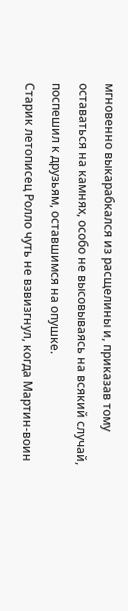мгновенно выкарабкался из расщелины и, приказав тому оставаться на камнях, особо не высовываясь на всякий случай, поспешил к друзьям, оставшимся на опушке.
Старик летописец Ролло чуть не взвизгнул, когда Мартин-воин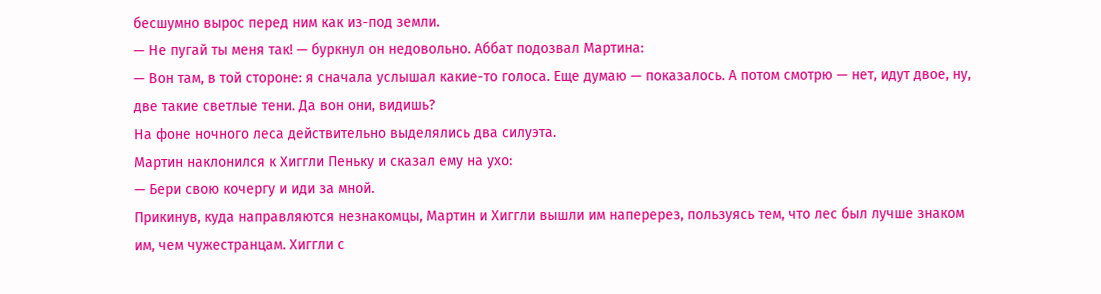бесшумно вырос перед ним как из-под земли.
— Не пугай ты меня так! — буркнул он недовольно. Аббат подозвал Мартина:
— Вон там, в той стороне: я сначала услышал какие-то голоса. Еще думаю — показалось. А потом смотрю — нет, идут двое, ну, две такие светлые тени. Да вон они, видишь?
На фоне ночного леса действительно выделялись два силуэта.
Мартин наклонился к Хиггли Пеньку и сказал ему на ухо:
— Бери свою кочергу и иди за мной.
Прикинув, куда направляются незнакомцы, Мартин и Хиггли вышли им наперерез, пользуясь тем, что лес был лучше знаком им, чем чужестранцам. Хиггли с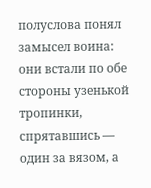полуслова понял замысел воина: они встали по обе стороны узенькой тропинки, спрятавшись — один за вязом, а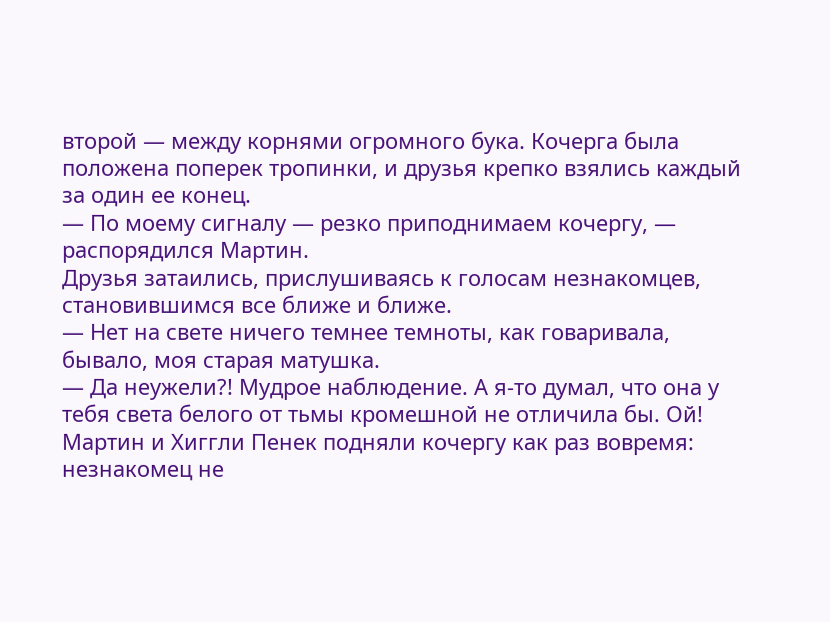второй — между корнями огромного бука. Кочерга была положена поперек тропинки, и друзья крепко взялись каждый за один ее конец.
— По моему сигналу — резко приподнимаем кочергу, — распорядился Мартин.
Друзья затаились, прислушиваясь к голосам незнакомцев, становившимся все ближе и ближе.
— Нет на свете ничего темнее темноты, как говаривала, бывало, моя старая матушка.
— Да неужели?! Мудрое наблюдение. А я-то думал, что она у тебя света белого от тьмы кромешной не отличила бы. Ой!
Мартин и Хиггли Пенек подняли кочергу как раз вовремя: незнакомец не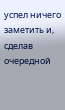успел ничего заметить и, сделав очередной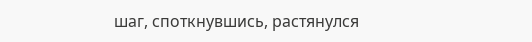шаг, споткнувшись, растянулся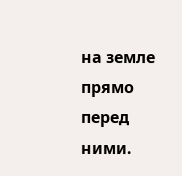на земле прямо перед ними.